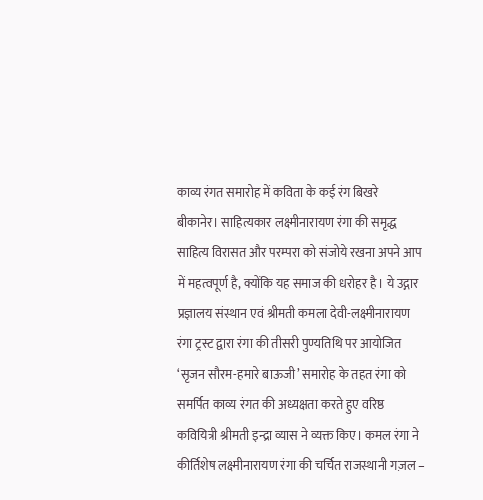काव्य रंगत समारोह में कविता के कई रंग बिखरे
बीकानेर। साहित्यकार लक्ष्मीनारायण रंगा की समृद्ध साहित्य विरासत और परम्परा को संजोये रखना अपने आप में महत्वपूर्ण है, क्योंकि यह समाज की धरोहर है। ये उद्गार प्रज्ञालय संस्थान एवं श्रीमती कमला देवी-लक्ष्मीनारायण रंगा ट्रस्ट द्वारा रंगा की तीसरी पुण्यतिथि पर आयोजित ‘सृजन सौरम-हमारे बाऊजी’ समारोह के तहत रंगा को समर्पित काव्य रंगत की अध्यक्षता करते हुए वरिष्ठ कवियित्री श्रीमती इन्द्रा व्यास ने व्यक्त किए। कमल रंगा ने कीर्तिशेष लक्ष्मीनारायण रंगा की चर्चित राजस्थानी गज़ल –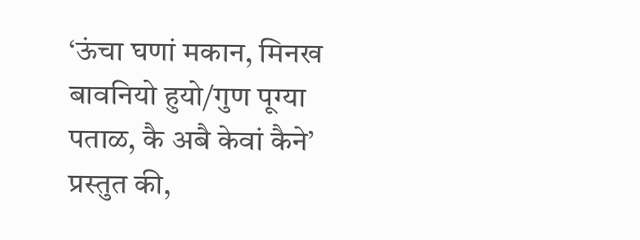‘ऊंचा घणां मकान, मिनख बावनियो हुयो/गुण पूग्या पताळ, कै अबै केवां कैने’ प्रस्तुत की,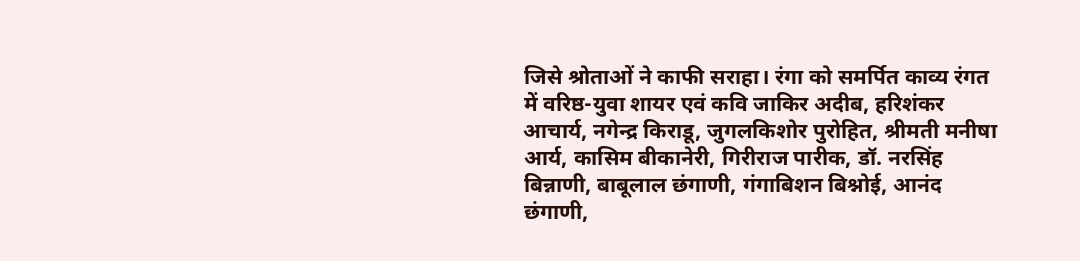जिसे श्रोताओं ने काफी सराहा। रंगा को समर्पित काव्य रंगत में वरिष्ठ-युवा शायर एवं कवि जाकिर अदीब, हरिशंकर आचार्य, नगेन्द्र किराडू, जुगलकिशोर पुरोहित, श्रीमती मनीषा आर्य, कासिम बीकानेरी, गिरीराज पारीक, डॉ. नरसिंह बिन्नाणी, बाबूलाल छंगाणी, गंगाबिशन बिश्नोई, आनंद छंगाणी,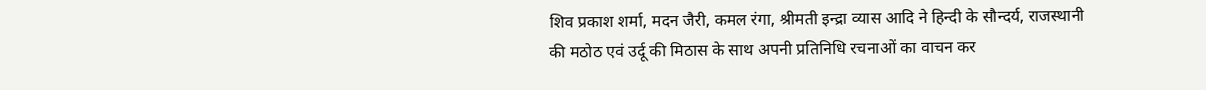शिव प्रकाश शर्मा, मदन जैरी, कमल रंगा, श्रीमती इन्द्रा व्यास आदि ने हिन्दी के सौन्दर्य, राजस्थानी की मठोठ एवं उर्दू की मिठास के साथ अपनी प्रतिनिधि रचनाओं का वाचन कर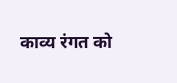काव्य रंगत को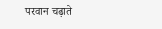परवान चढ़ाते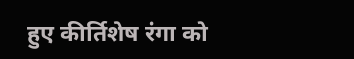हुए कीर्तिशेष रंगा को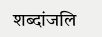शब्दांजलि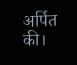अर्पित की।